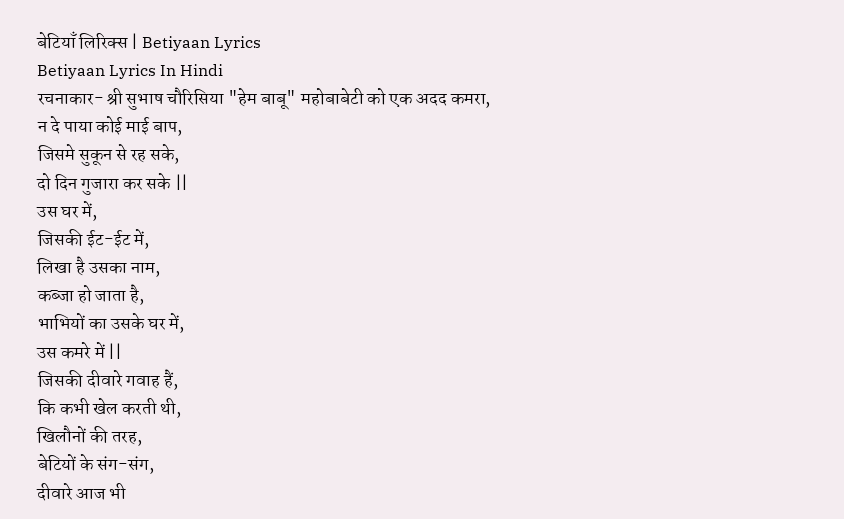बेटियाँ लिरिक्स | Betiyaan Lyrics
Betiyaan Lyrics In Hindi
रचनाकार- श्री सुभाष चौरिसिया "हेम बाबू" महोबाबेटी को एक अदद कमरा,
न दे पाया कोई माई बाप,
जिसमे सुकून से रह सके,
दो दिन गुजारा कर सके ||
उस घर में,
जिसकी ईट-ईट में,
लिखा है उसका नाम,
कब्जा हो जाता है,
भाभियों का उसके घर में,
उस कमरे में ||
जिसकी दीवारे गवाह हैं,
कि कभी खेल करती थी,
खिलौनों की तरह,
बेटियों के संग-संग,
दीवारे आज भी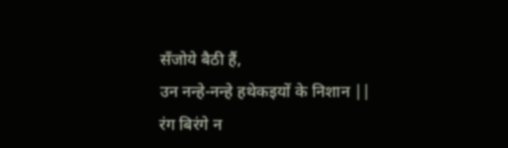सँजोये बैठी हैं,
उन नन्हे-नन्हे हथेकइयों के निशान ||
रंग बिरंगे न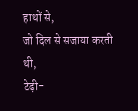हाथों से,
जो दिल से सजाया करती थी,
टेढ़ी-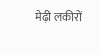मेढ़ी लकीरों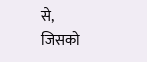से,
जिसको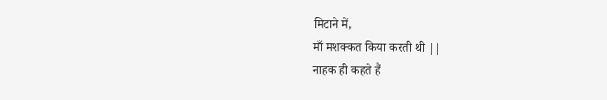मिटाने में,
माँ मशक्कत किया करती थी ||
नाहक ही कहते हैं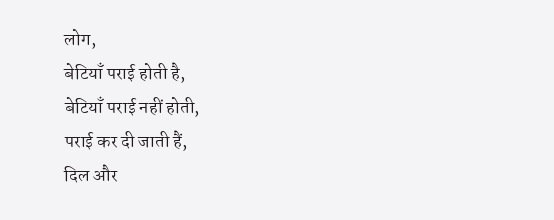लोग,
बेटियाँ पराई होती है,
बेटियाँ पराई नहीं होती,
पराई कर दी जाती हैं,
दिल और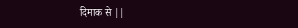दिमाक से ||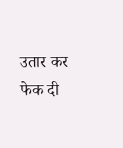उतार कर फेक दी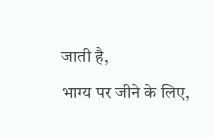जाती है,
भाग्य पर जीने के लिए,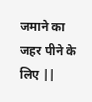जमाने का जहर पीने के लिए ||